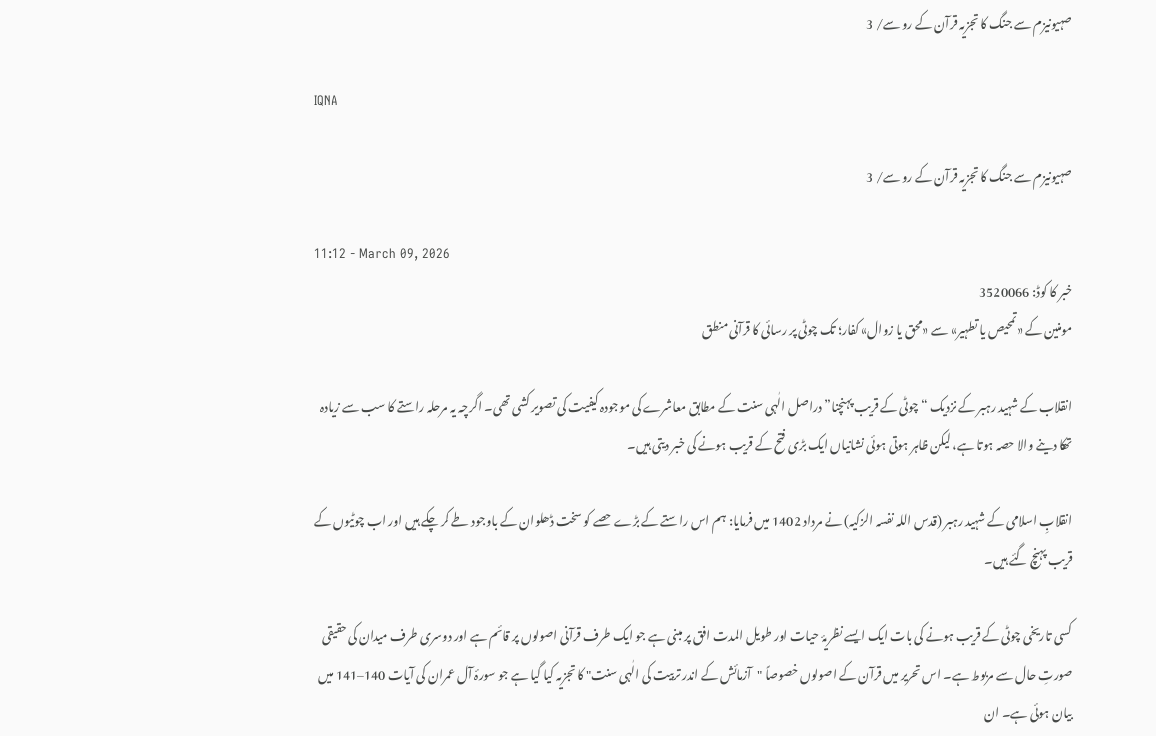صہیونیزم سے جنگ کا تجزیہ قرآن کے رو سے/ 3

IQNA

صہیونیزم سے جنگ کا تجزیہ قرآن کے رو سے/ 3

11:12 - March 09, 2026
خبر کا کوڈ: 3520066
مومنین کے «تمحیص یا تطہیر» سے «محق یا زوال» کفار؛ تک چوٹی پر رسائی کا قرآنی منطق

انقلاب کے شہید رہبر کے نزدیک “چوٹی کے قریب پہنچنا” دراصل الٰہی سنت کے مطابق معاشرے کی موجودہ کیفیت کی تصویر کشی تھی۔ اگرچہ یہ مرحلہ راستے کا سب سے زیادہ تھکا دینے والا حصہ ہوتا ہے، لیکن ظاہر ہوتی ہوئی نشانیاں ایک بڑی فتح کے قریب ہونے کی خبر دیتی ہیں۔

انقلابِ اسلامی کے شہید رہبر (قدس اللہ نفسہ الزکیہ) نے مرداد 1402 میں فرمایا: ہم اس راستے کے بڑے حصے کو سخت ڈھلوان کے باوجود طے کر چکے ہیں اور اب چوٹیوں کے قریب پہنچ گئے ہیں۔

کسی تاریخی چوٹی کے قریب ہونے کی بات ایک ایسے نظریۂ حیات اور طویل المدت افق پر مبنی ہے جو ایک طرف قرآنی اصولوں پر قائم ہے اور دوسری طرف میدان کی حقیقی صورتِ حال سے مربوط ہے۔ اس تحریر میں قرآن کے اصولوں خصوصاً "آزمائش کے اندر تربیت کی الٰہی سنت" کا تجزیہ کیا گیا ہے جو سورۂ آل عمران کی آیات 140–141 میں بیان ہوئی ہے۔ ان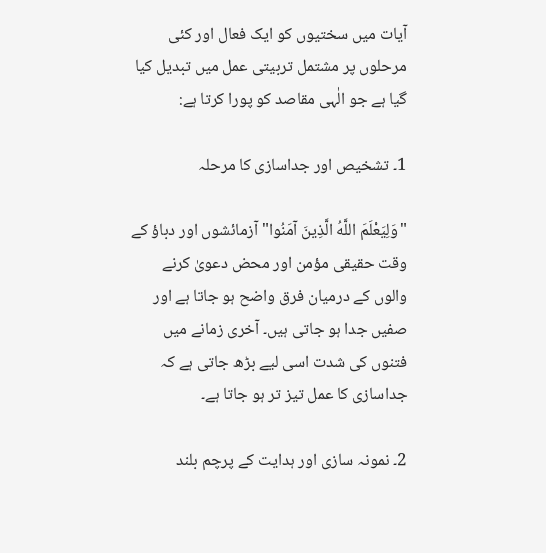آیات میں سختیوں کو ایک فعال اور کئی مرحلوں پر مشتمل تربیتی عمل میں تبدیل کیا گیا ہے جو الٰہی مقاصد کو پورا کرتا ہے:

1۔ تشخیص اور جداسازی کا مرحلہ

"وَلِيَعْلَمَ اللَّهُ الَّذِينَ آمَنُوا" آزمائشوں اور دباؤ کے وقت حقیقی مؤمن اور محض دعویٰ کرنے والوں کے درمیان فرق واضح ہو جاتا ہے اور صفیں جدا ہو جاتی ہیں۔ آخری زمانے میں فتنوں کی شدت اسی لیے بڑھ جاتی ہے کہ جداسازی کا عمل تیز تر ہو جاتا ہے۔

2۔ نمونہ سازی اور ہدایت کے پرچم بلند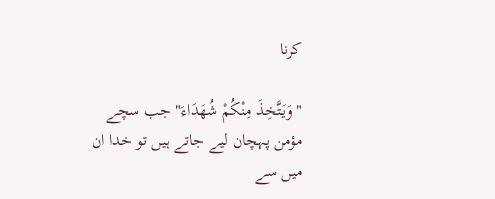کرنا

"وَيَتَّخِذَ مِنْكُمْ شُهَدَاءَ" جب سچے مؤمن پہچان لیے جاتے ہیں تو خدا ان میں سے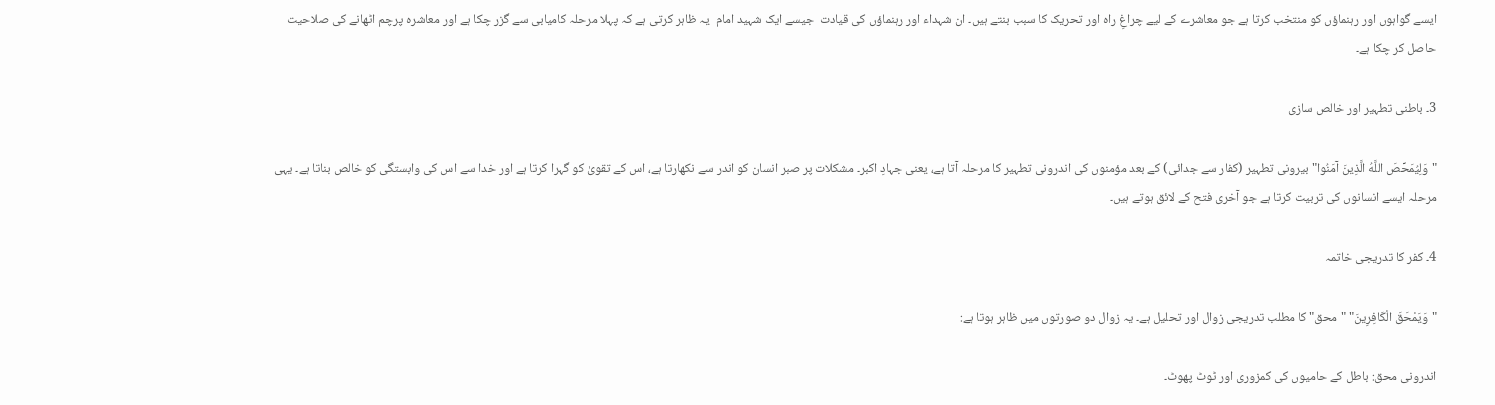ایسے گواہوں اور رہنماؤں کو منتخب کرتا ہے جو معاشرے کے لیے چراغِ راہ اور تحریک کا سبب بنتے ہیں۔ ان شہداء اور رہنماؤں کی قیادت  جیسے ایک شہید امام  یہ ظاہر کرتی ہے کہ پہلا مرحلہ کامیابی سے گزر چکا ہے اور معاشرہ پرچم اٹھانے کی صلاحیت حاصل کر چکا ہے۔

3۔ باطنی تطہیر اور خالص سازی

"وَلِيُمَحِّصَ اللَّهُ الَّذِينَ آمَنُوا" بیرونی تطہیر (کفار سے جدائی) کے بعد مؤمنوں کی اندرونی تطہیر کا مرحلہ آتا ہے، یعنی جہادِ اکبر۔ مشکلات پر صبر انسان کو اندر سے نکھارتا ہے، اس کے تقویٰ کو گہرا کرتا ہے اور خدا سے اس کی وابستگی کو خالص بناتا ہے۔ یہی مرحلہ ایسے انسانوں کی تربیت کرتا ہے جو آخری فتح کے لائق ہوتے ہیں۔

4۔ کفر کا تدریجی خاتمہ

"وَيَمْحَقَ الْكَافِرِينَ" "محق" کا مطلب تدریجی زوال اور تحلیل ہے۔ یہ زوال دو صورتوں میں ظاہر ہوتا ہے:

اندرونی محق: باطل کے حامیوں کی کمزوری اور ٹوٹ پھوٹ۔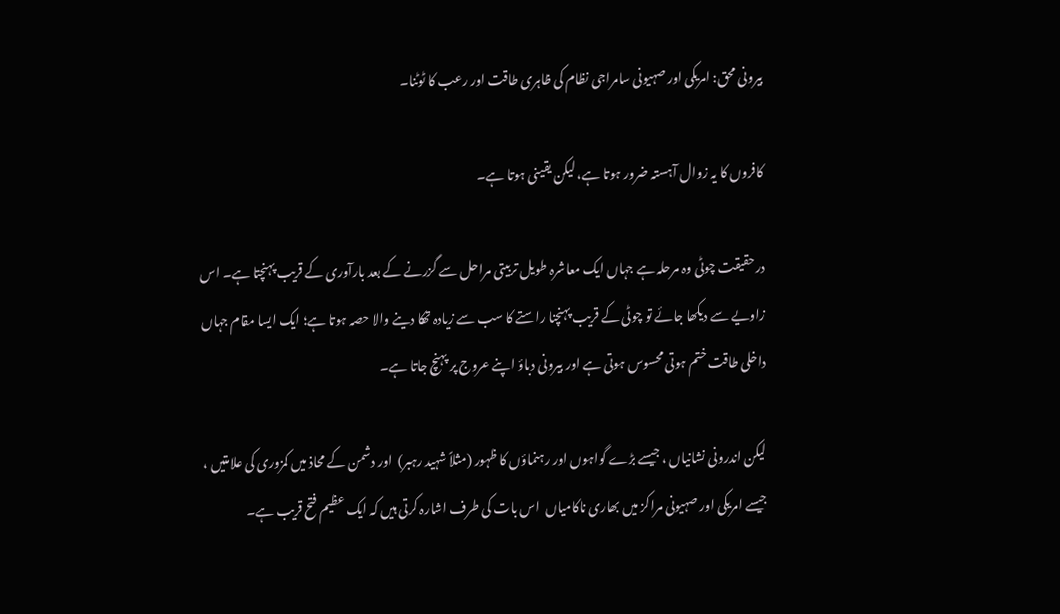بیرونی محق: امریکی اور صہیونی سامراجی نظام کی ظاہری طاقت اور رعب کا ٹوٹنا۔

کافروں کا یہ زوال آہستہ ضرور ہوتا ہے، لیکن یقینی ہوتا ہے۔

درحقیقت چوٹی وہ مرحلہ ہے جہاں ایک معاشرہ طویل تربیتی مراحل سے گزرنے کے بعد بارآوری کے قریب پہنچتا ہے۔ اس زاویے سے دیکھا جائے تو چوٹی کے قریب پہنچنا راستے کا سب سے زیادہ تھکا دینے والا حصہ ہوتا ہے؛ ایک ایسا مقام جہاں داخلی طاقت ختم ہوتی محسوس ہوتی ہے اور بیرونی دباؤ اپنے عروج پر پہنچ جاتا ہے۔

لیکن اندرونی نشانیاں ، جیسے بڑے گواہوں اور رہنماؤں کا ظہور (مثلاً شہید رہبر)  اور دشمن کے محاذ میں کمزوری کی علامتیں ، جیسے امریکی اور صہیونی مراکز میں بھاری ناکامیاں  اس بات کی طرف اشارہ کرتی ہیں کہ ایک عظیم فتح قریب ہے۔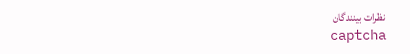نظرات بینندگان
captcha